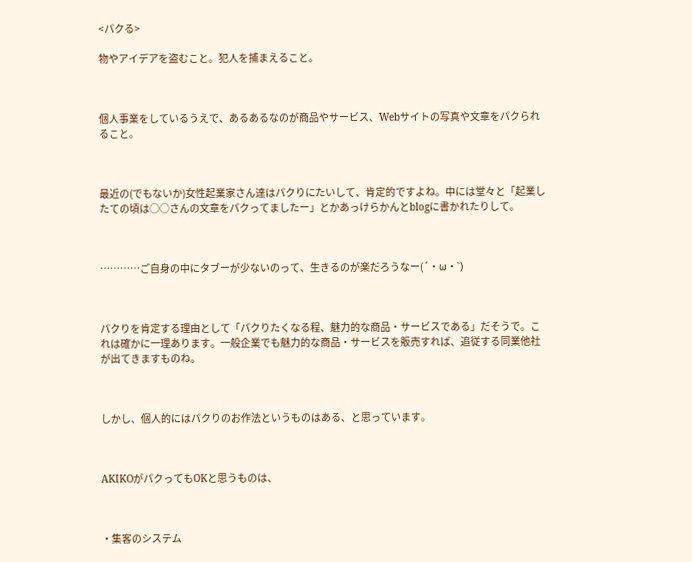<パクる>

物やアイデアを盗むこと。犯人を捕まえること。



個人事業をしているうえで、あるあるなのが商品やサービス、Webサイトの写真や文章をパクられること。



最近の(でもないか)女性起業家さん達はパクりにたいして、肯定的ですよね。中には堂々と「起業したての頃は○○さんの文章をパクってましたー」とかあっけらかんとblogに書かれたりして。



…………ご自身の中にタブーが少ないのって、生きるのが楽だろうなー(´・ω・`)



パクりを肯定する理由として「パクりたくなる程、魅力的な商品・サービスである」だそうで。これは確かに一理あります。一般企業でも魅力的な商品・サービスを販売すれば、追従する同業他社が出てきますものね。



しかし、個人的にはパクりのお作法というものはある、と思っています。



AKIKOがパクってもOKと思うものは、



・集客のシステム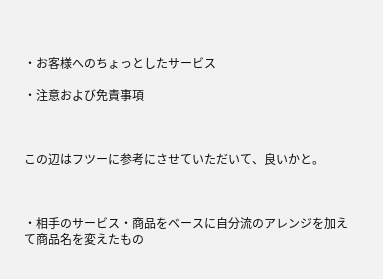・お客様へのちょっとしたサービス

・注意および免責事項



この辺はフツーに参考にさせていただいて、良いかと。



・相手のサービス・商品をベースに自分流のアレンジを加えて商品名を変えたもの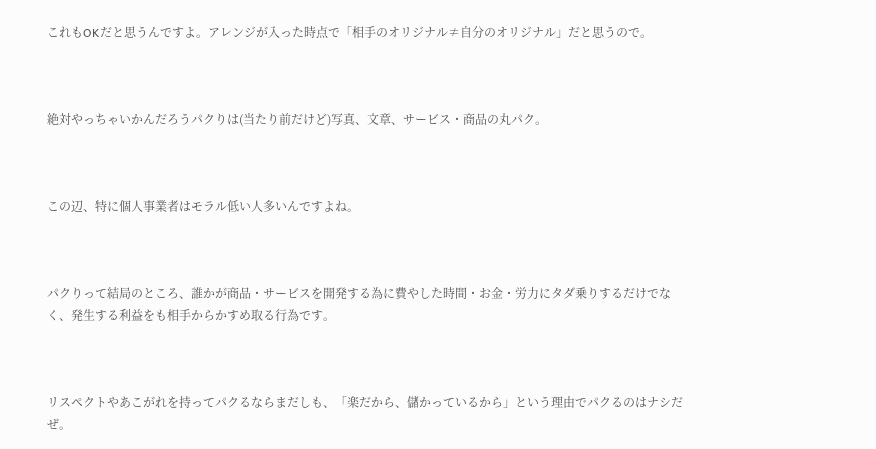これもOKだと思うんですよ。アレンジが入った時点で「相手のオリジナル≠自分のオリジナル」だと思うので。



絶対やっちゃいかんだろうパクりは(当たり前だけど)写真、文章、サービス・商品の丸パク。



この辺、特に個人事業者はモラル低い人多いんですよね。



パクりって結局のところ、誰かが商品・サービスを開発する為に費やした時間・お金・労力にタダ乗りするだけでなく、発生する利益をも相手からかすめ取る行為です。



リスペクトやあこがれを持ってパクるならまだしも、「楽だから、儲かっているから」という理由でパクるのはナシだぜ。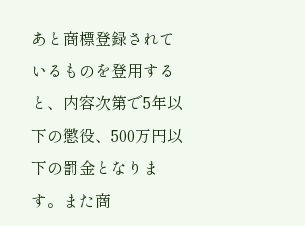あと商標登録されているものを登用すると、内容次第で5年以下の懲役、500万円以下の罰金となります。また商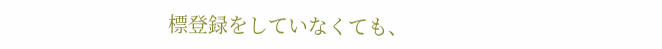標登録をしていなくても、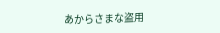あからさまな盗用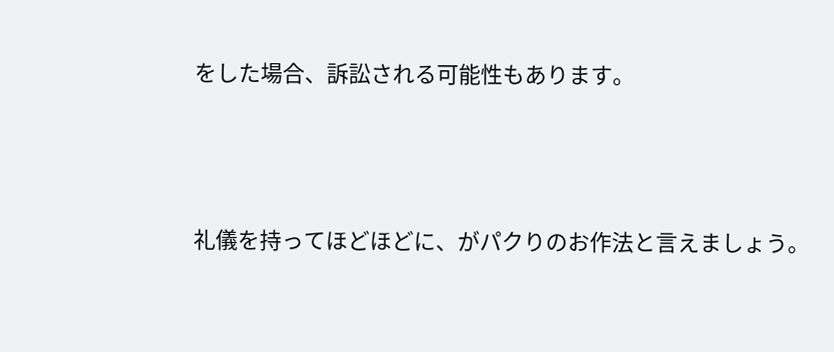をした場合、訴訟される可能性もあります。



礼儀を持ってほどほどに、がパクりのお作法と言えましょう。